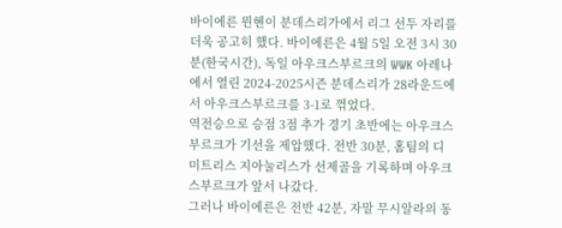바이에른 뮌헨이 분데스리가에서 리그 선두 자리를 더욱 공고히 했다. 바이에른은 4월 5일 오전 3시 30분(한국시간), 독일 아우크스부르크의 WWK 아레나에서 열린 2024-2025시즌 분데스리가 28라운드에서 아우크스부르크를 3-1로 꺾었다.
역전승으로 승점 3점 추가 경기 초반에는 아우크스부르크가 기선을 제압했다. 전반 30분, 홈팀의 디미트리스 지아눌리스가 선제골을 기록하며 아우크스부르크가 앞서 나갔다.
그러나 바이에른은 전반 42분, 자말 무시알라의 동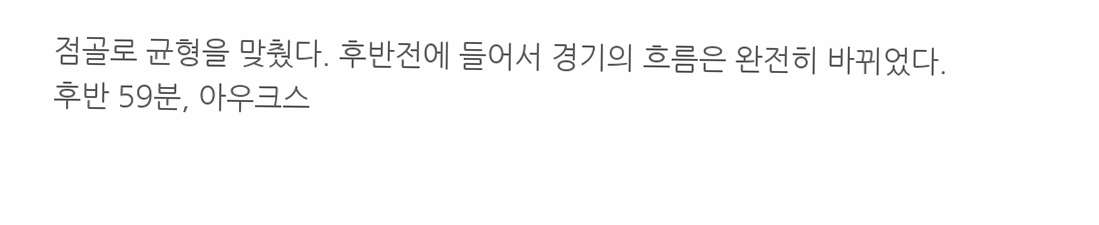점골로 균형을 맞췄다. 후반전에 들어서 경기의 흐름은 완전히 바뀌었다.
후반 59분, 아우크스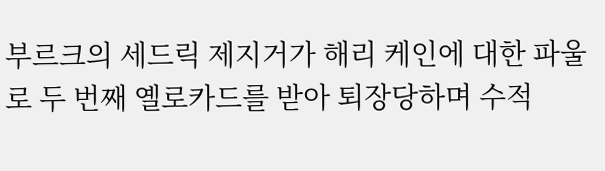부르크의 세드릭 제지거가 해리 케인에 대한 파울로 두 번째 옐로카드를 받아 퇴장당하며 수적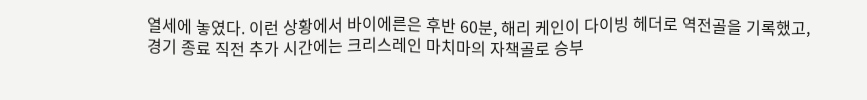열세에 놓였다. 이런 상황에서 바이에른은 후반 60분, 해리 케인이 다이빙 헤더로 역전골을 기록했고, 경기 종료 직전 추가 시간에는 크리스레인 마치마의 자책골로 승부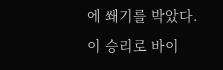에 쐐기를 박았다.
이 승리로 바이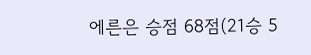에른은 승점 68점(21승 5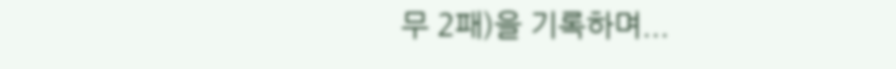무 2패)을 기록하며...